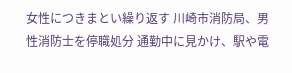女性につきまとい繰り返す 川崎市消防局、男性消防士を停職処分 通勤中に見かけ、駅や電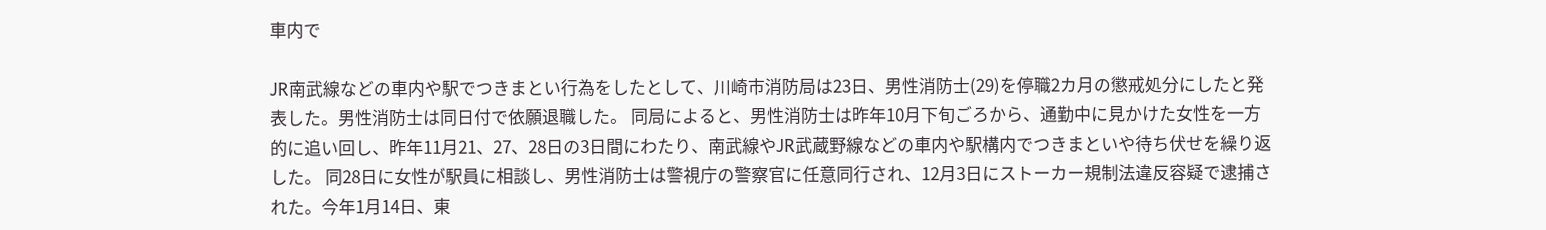車内で

JR南武線などの車内や駅でつきまとい行為をしたとして、川崎市消防局は23日、男性消防士(29)を停職2カ月の懲戒処分にしたと発表した。男性消防士は同日付で依願退職した。 同局によると、男性消防士は昨年10月下旬ごろから、通勤中に見かけた女性を一方的に追い回し、昨年11月21、27、28日の3日間にわたり、南武線やJR武蔵野線などの車内や駅構内でつきまといや待ち伏せを繰り返した。 同28日に女性が駅員に相談し、男性消防士は警視庁の警察官に任意同行され、12月3日にストーカー規制法違反容疑で逮捕された。今年1月14日、東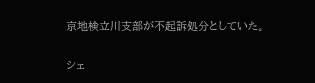京地検立川支部が不起訴処分としていた。

シェ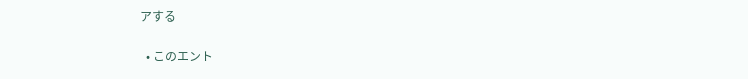アする

  • このエント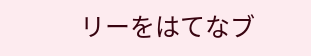リーをはてなブ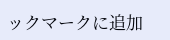ックマークに追加